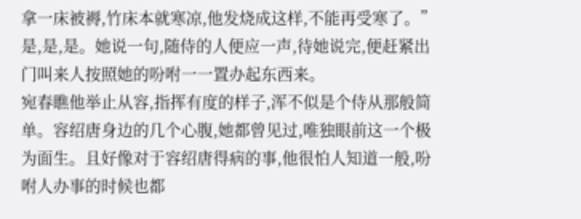拿一床被褥,竹床本就寒凉,他发烧成这样,不能再受寒了。”
是,是,是。她说一句,随侍的人便应一声,待她说完,便赶紧出门叫来人按照她的吩咐一一置办起东西来。
宛春瞧他举止从容,指挥有度的样子,浑不似是个侍从那般简单。容绍唐身边的几个心腹,她都曾见过,唯独眼前这一个极为面生。且好像对于容绍唐得病的事,他很怕人知道一般,吩咐人办事的时候也都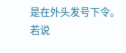是在外头发号下令。
若说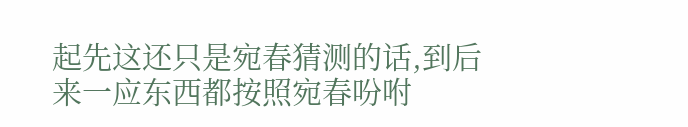起先这还只是宛春猜测的话,到后来一应东西都按照宛春吩咐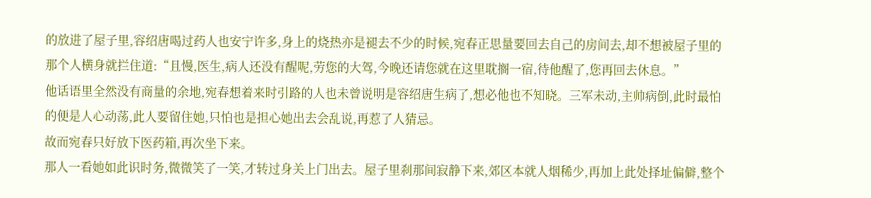的放进了屋子里,容绍唐喝过药人也安宁许多,身上的烧热亦是褪去不少的时候,宛春正思量要回去自己的房间去,却不想被屋子里的那个人横身就拦住道:“且慢,医生,病人还没有醒呢,劳您的大驾,今晚还请您就在这里耽搁一宿,待他醒了,您再回去休息。”
他话语里全然没有商量的余地,宛春想着来时引路的人也未曾说明是容绍唐生病了,想必他也不知晓。三军未动,主帅病倒,此时最怕的便是人心动荡,此人要留住她,只怕也是担心她出去会乱说,再惹了人猜忌。
故而宛春只好放下医药箱,再次坐下来。
那人一看她如此识时务,微微笑了一笑,才转过身关上门出去。屋子里刹那间寂静下来,郊区本就人烟稀少,再加上此处择址偏僻,整个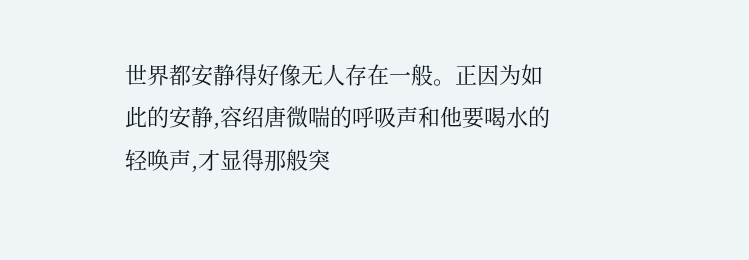世界都安静得好像无人存在一般。正因为如此的安静,容绍唐微喘的呼吸声和他要喝水的轻唤声,才显得那般突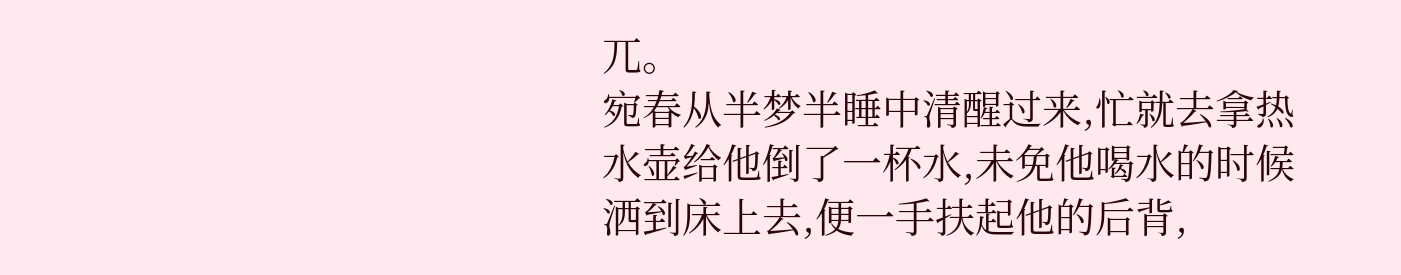兀。
宛春从半梦半睡中清醒过来,忙就去拿热水壶给他倒了一杯水,未免他喝水的时候洒到床上去,便一手扶起他的后背,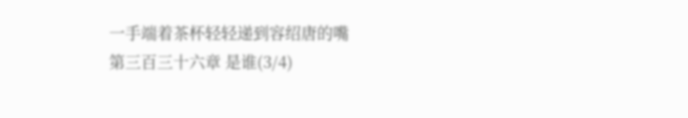一手端着茶杯轻轻递到容绍唐的嘴
第三百三十六章 是谁(3/4)